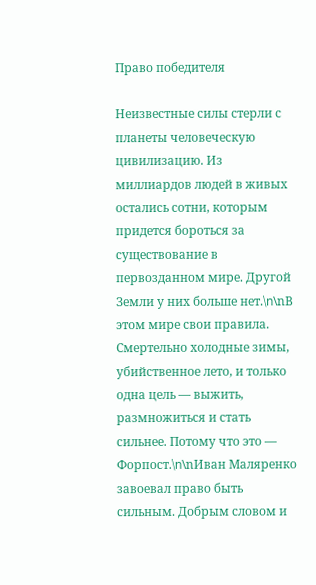Право победителя

Неизвестные силы стерли с планеты человеческую цивилизацию. Из миллиардов людей в живых остались сотни, которым придется бороться за существование в первозданном мире. Другой Земли у них больше нет.\n\nВ этом мире свои правила. Смертельно холодные зимы, убийственное лето, и только одна цель — выжить, размножиться и стать сильнее. Потому что это — Форпост.\n\nИван Маляренко завоевал право быть сильным. Добрым словом и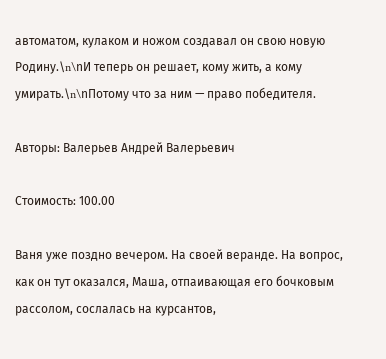автоматом, кулаком и ножом создавал он свою новую Родину.\n\nИ теперь он решает, кому жить, а кому умирать.\n\nПотому что за ним — право победителя.

Авторы: Валерьев Андрей Валерьевич

Стоимость: 100.00

Ваня уже поздно вечером. На своей веранде. На вопрос, как он тут оказался, Маша, отпаивающая его бочковым рассолом, сослалась на курсантов,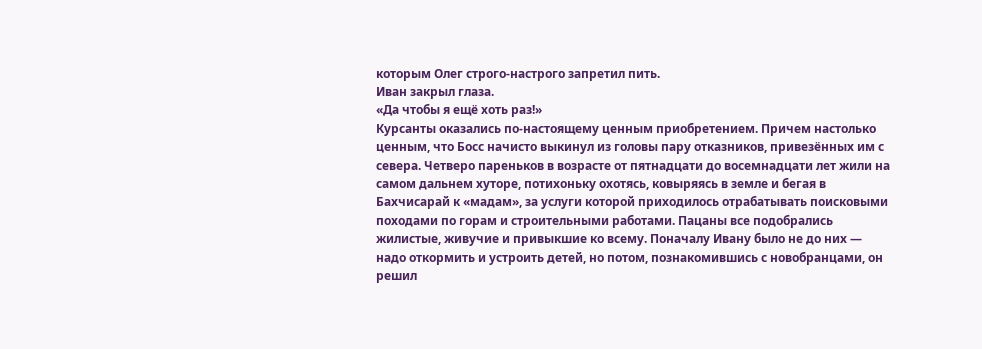которым Олег строго-настрого запретил пить.
Иван закрыл глаза.
«Да чтобы я ещё хоть раз!»
Курсанты оказались по-настоящему ценным приобретением. Причем настолько ценным, что Босс начисто выкинул из головы пару отказников, привезённых им с севера. Четверо пареньков в возрасте от пятнадцати до восемнадцати лет жили на самом дальнем хуторе, потихоньку охотясь, ковыряясь в земле и бегая в Бахчисарай к «мадам», за услуги которой приходилось отрабатывать поисковыми походами по горам и строительными работами. Пацаны все подобрались жилистые, живучие и привыкшие ко всему. Поначалу Ивану было не до них — надо откормить и устроить детей, но потом, познакомившись с новобранцами, он решил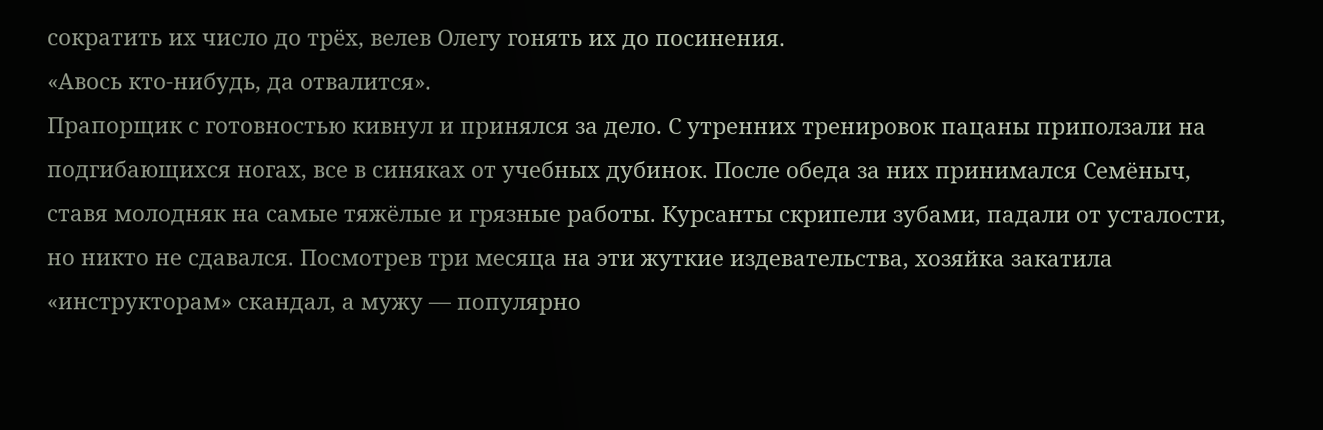сократить их число до трёх, велев Олегу гонять их до посинения.
«Авось кто-нибудь, да отвалится».
Прапорщик с готовностью кивнул и принялся за дело. С утренних тренировок пацаны приползали на подгибающихся ногах, все в синяках от учебных дубинок. После обеда за них принимался Семёныч, ставя молодняк на самые тяжёлые и грязные работы. Курсанты скрипели зубами, падали от усталости, но никто не сдавался. Посмотрев три месяца на эти жуткие издевательства, хозяйка закатила «инструкторам» скандал, а мужу — популярно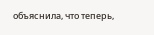объяснила, что теперь,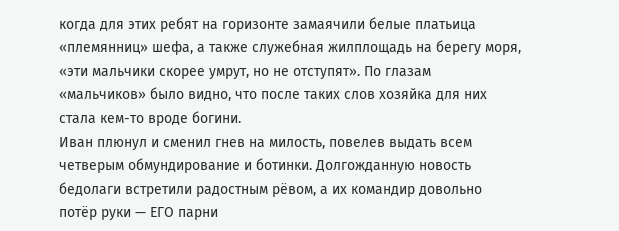когда для этих ребят на горизонте замаячили белые платьица «племянниц» шефа, а также служебная жилплощадь на берегу моря, «эти мальчики скорее умрут, но не отступят». По глазам «мальчиков» было видно, что после таких слов хозяйка для них стала кем-то вроде богини.
Иван плюнул и сменил гнев на милость, повелев выдать всем четверым обмундирование и ботинки. Долгожданную новость бедолаги встретили радостным рёвом, а их командир довольно потёр руки — ЕГО парни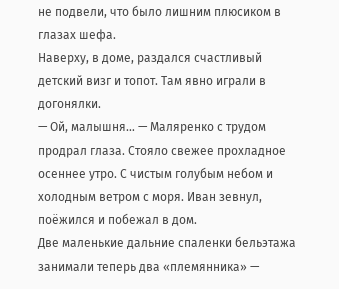не подвели, что было лишним плюсиком в глазах шефа.
Наверху, в доме, раздался счастливый детский визг и топот. Там явно играли в догонялки.
— Ой, малышня… — Маляренко с трудом продрал глаза. Стояло свежее прохладное осеннее утро. С чистым голубым небом и холодным ветром с моря. Иван зевнул, поёжился и побежал в дом.
Две маленькие дальние спаленки бельэтажа занимали теперь два «племянника» —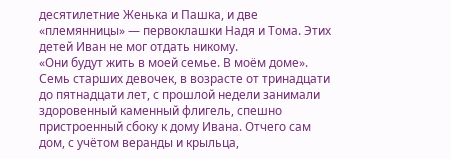десятилетние Женька и Пашка, и две «племянницы» — первоклашки Надя и Тома. Этих детей Иван не мог отдать никому.
«Они будут жить в моей семье. В моём доме».
Семь старших девочек, в возрасте от тринадцати до пятнадцати лет, с прошлой недели занимали здоровенный каменный флигель, спешно пристроенный сбоку к дому Ивана. Отчего сам дом, с учётом веранды и крыльца,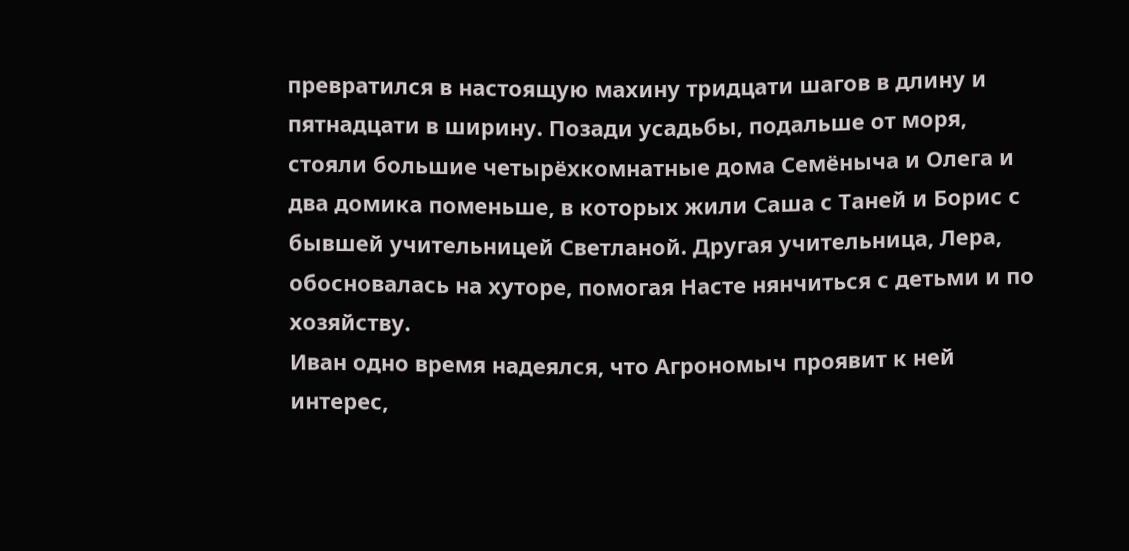превратился в настоящую махину тридцати шагов в длину и пятнадцати в ширину. Позади усадьбы, подальше от моря, стояли большие четырёхкомнатные дома Семёныча и Олега и два домика поменьше, в которых жили Саша с Таней и Борис с бывшей учительницей Светланой. Другая учительница, Лера, обосновалась на хуторе, помогая Насте нянчиться с детьми и по хозяйству.
Иван одно время надеялся, что Агрономыч проявит к ней интерес,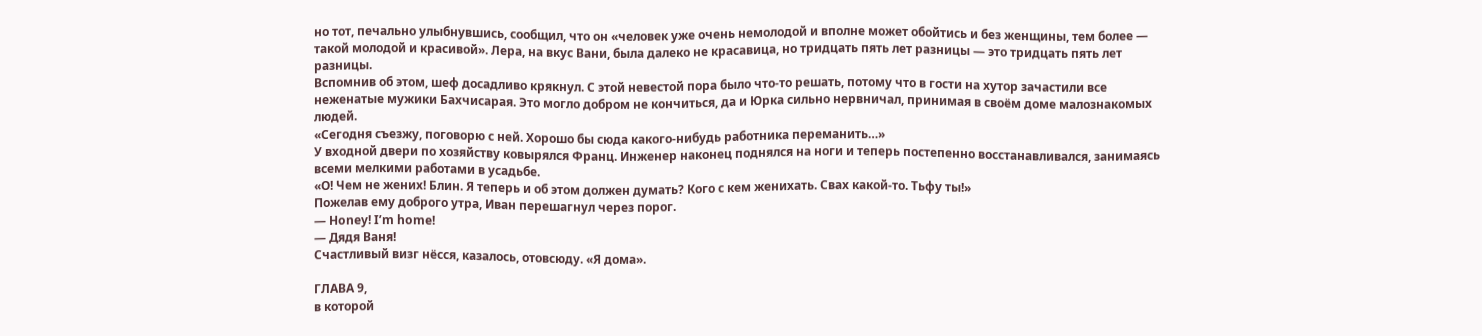но тот, печально улыбнувшись, сообщил, что он «человек уже очень немолодой и вполне может обойтись и без женщины, тем более — такой молодой и красивой». Лера, на вкус Вани, была далеко не красавица, но тридцать пять лет разницы — это тридцать пять лет разницы.
Вспомнив об этом, шеф досадливо крякнул. С этой невестой пора было что-то решать, потому что в гости на хутор зачастили все неженатые мужики Бахчисарая. Это могло добром не кончиться, да и Юрка сильно нервничал, принимая в своём доме малознакомых людей.
«Сегодня съезжу, поговорю с ней. Хорошо бы сюда какого-нибудь работника переманить…»
У входной двери по хозяйству ковырялся Франц. Инженер наконец поднялся на ноги и теперь постепенно восстанавливался, занимаясь всеми мелкими работами в усадьбе.
«О! Чем не жених! Блин. Я теперь и об этом должен думать? Кого с кем женихать. Свах какой-то. Тьфу ты!»
Пожелав ему доброго утра, Иван перешагнул через порог.
— Honey! I’m home!
— Дядя Ваня!
Счастливый визг нёсся, казалось, отовсюду. «Я дома».

ГЛАВА 9,
в которой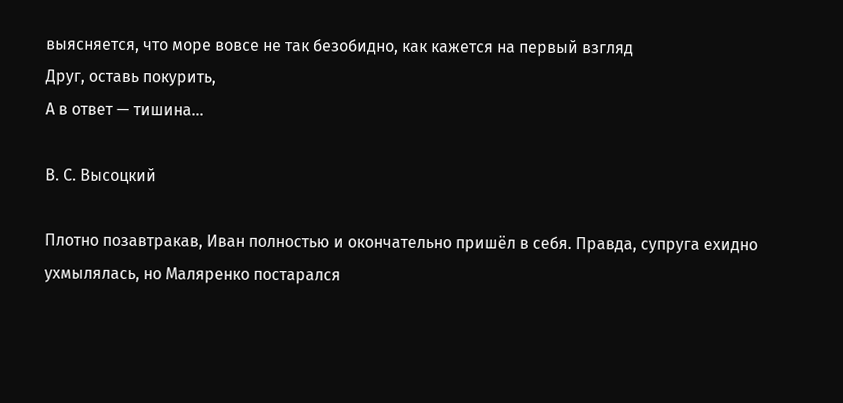выясняется, что море вовсе не так безобидно, как кажется на первый взгляд
Друг, оставь покурить,
А в ответ — тишина…

В. С. Высоцкий

Плотно позавтракав, Иван полностью и окончательно пришёл в себя. Правда, супруга ехидно ухмылялась, но Маляренко постарался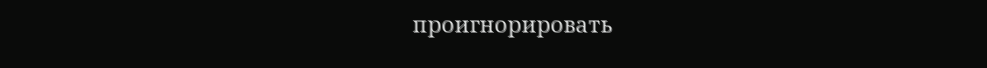проигнорировать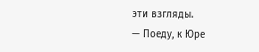эти взгляды.
— Поеду, к Юре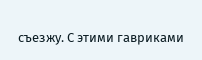съезжу. С этими гавриками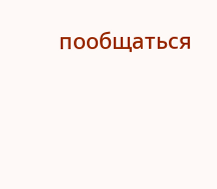пообщаться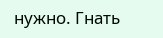нужно. Гнать